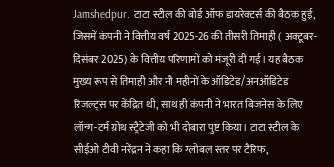Jamshedpur. टाटा स्टील की बोर्ड ऑफ डायरेक्टर्स की बैठक हुई, जिसमें कंपनी ने वित्तीय वर्ष 2025-26 की तीसरी तिमाही ( अक्टूबर-दिसंबर 2025) के वित्तीय परिणामों को मंजूरी दी गई। यह बैठक मुख्य रूप से तिमाही और नौ महीनों के ऑडिटेड/अनऑडिटेड रिजल्ट्स पर केंद्रित थी, साथ ही कंपनी ने भारत बिजनेस के लिए लॉन्ग-टर्म ग्रोथ स्ट्रैटेजी को भी दोबारा पुष्ट किया। टाटा स्टील के सीईओ टीवी नरेंद्रन ने कहा कि ग्लोबल स्तर पर टैरिफ,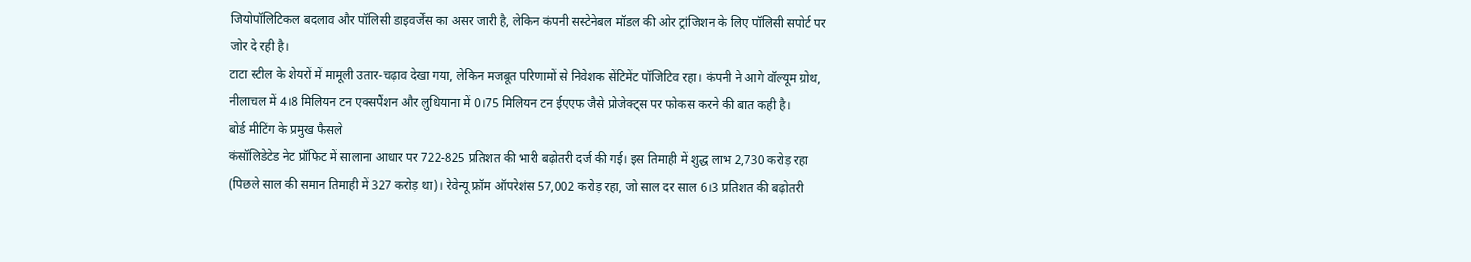जियोपॉलिटिकल बदलाव और पॉलिसी डाइवर्जेंस का असर जारी है, लेकिन कंपनी सस्टेनेबल मॉडल की ओर ट्रांजिशन के लिए पॉलिसी सपोर्ट पर जोर दे रही है।
टाटा स्टील के शेयरों में मामूली उतार-चढ़ाव देखा गया, लेकिन मजबूत परिणामों से निवेशक सेंटिमेंट पॉजिटिव रहा। कंपनी ने आगे वॉल्यूम ग्रोथ, नीलाचल में 4।8 मिलियन टन एक्सपैंशन और लुधियाना में 0।75 मिलियन टन ईएएफ जैसे प्रोजेक्ट्स पर फोकस करने की बात कही है।
बोर्ड मीटिंग के प्रमुख फैसले
कंसॉलिडेटेड नेट प्रॉफिट में सालाना आधार पर 722-825 प्रतिशत की भारी बढ़ोतरी दर्ज की गई। इस तिमाही में शुद्ध लाभ 2,730 करोड़ रहा (पिछले साल की समान तिमाही में 327 करोड़ था)। रेवेन्यू फ्रॉम ऑपरेशंस 57,002 करोड़ रहा, जो साल दर साल 6।3 प्रतिशत की बढ़ोतरी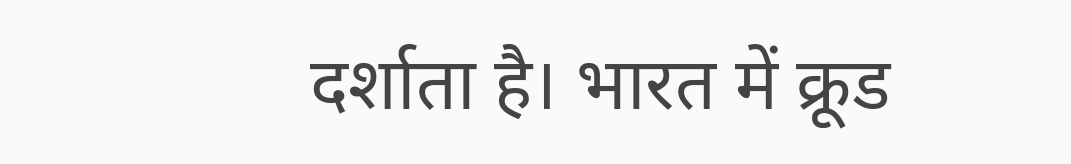दर्शाता है। भारत में क्रूड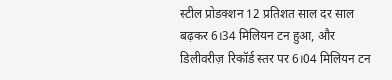स्टील प्रोडक्शन 12 प्रतिशत साल दर साल बढ़कर 6।34 मिलियन टन हुआ, और डिलीवरीज़ रिकॉर्ड स्तर पर 6।04 मिलियन टन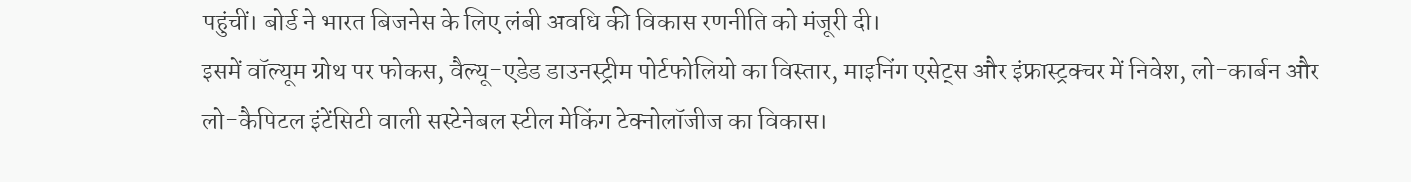पहुंचीं। बोर्ड ने भारत बिजनेस के लिए लंबी अवधि की विकास रणनीति को मंजूरी दी।
इसमें वॉल्यूम ग्रोथ पर फोकस, वैल्यू-एडेड डाउनस्ट्रीम पोर्टफोलियो का विस्तार, माइनिंग एसेट्स और इंफ्रास्ट्रक्चर में निवेश, लो-कार्बन और लो-कैपिटल इंटेंसिटी वाली सस्टेनेबल स्टील मेकिंग टेक्नोलॉजीज का विकास।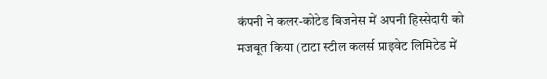कंपनी ने कलर-कोटेड बिजनेस में अपनी हिस्सेदारी को मजबूत किया (टाटा स्टील कलर्स प्राइवेट लिमिटेड में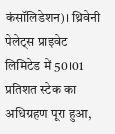कंसॉलिडेशन)। थ्रिवेनी पेलेट्स प्राइवेट लिमिटेड में 50।01 प्रतिशत स्टेक का अधिग्रहण पूरा हुआ,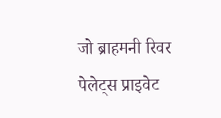जो ब्राहमनी रिवर पेलेट्स प्राइवेट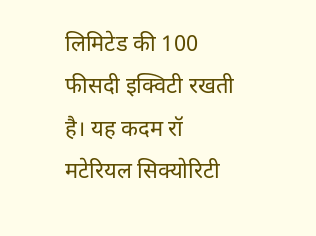लिमिटेड की 100 फीसदी इक्विटी रखती है। यह कदम रॉ मटेरियल सिक्योरिटी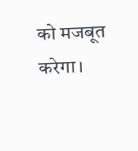को मजबूत करेगा।